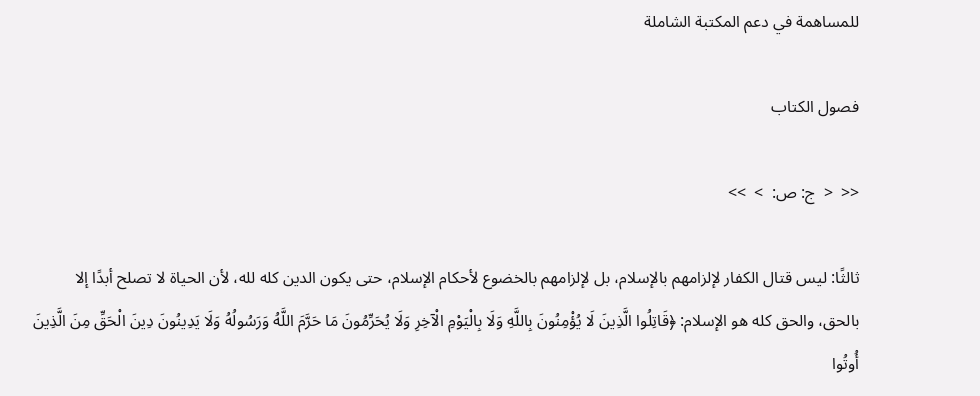للمساهمة في دعم المكتبة الشاملة

فصول الكتاب

<<  <  ج: ص:  >  >>

ثالثًا: ليس قتال الكفار لإلزامهم بالإسلام، بل لإلزامهم بالخضوع لأحكام الإسلام، حتى يكون الدين كله لله، لأن الحياة لا تصلح أبدًا إلا بالحق، والحق كله هو الإسلام: ﴿قَاتِلُوا الَّذِينَ لَا يُؤْمِنُونَ بِاللَّهِ وَلَا بِالْيَوْمِ الْآخِرِ وَلَا يُحَرِّمُونَ مَا حَرَّمَ اللَّهُ وَرَسُولُهُ وَلَا يَدِينُونَ دِينَ الْحَقِّ مِنَ الَّذِينَ أُوتُوا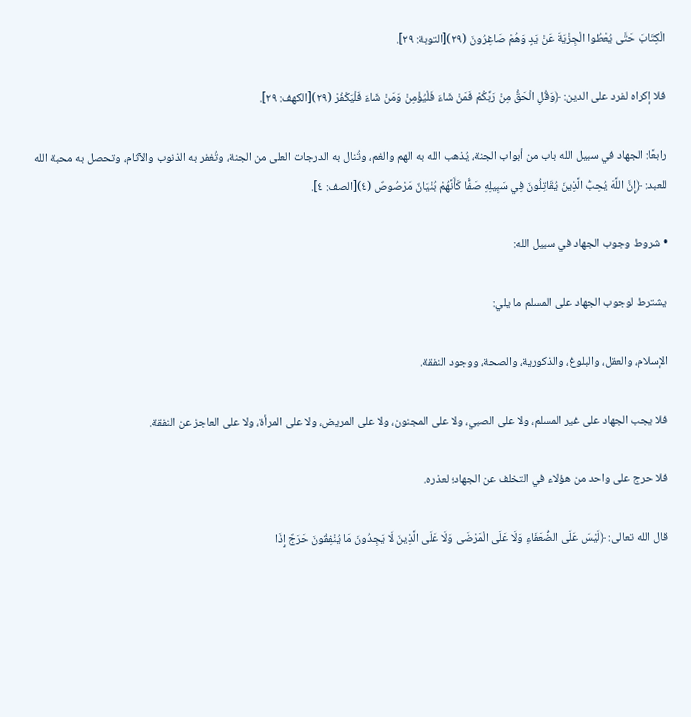الْكِتَابَ حَتَّى يُعْطُوا الْجِزْيَةَ عَنْ يَدٍ وَهُمْ صَاغِرُونَ (٢٩)[التوبة: ٢٩].

فلا إكراه لفرد على الدين: ﴿وَقُلِ الْحَقُّ مِنْ رَبِّكُمْ فَمَنْ شَاءَ فَلْيُؤْمِنْ وَمَنْ شَاءَ فَلْيَكْفُرْ (٢٩)[الكهف: ٢٩].

رابعًا: الجهاد في سبيل الله باب من أبواب الجنة، يُذهب الله به الهم والغم، وتُنال به الدرجات العلى من الجنة، وتُغفر به الذنوب والآثام، وتحصل به محبة الله للعبد: ﴿إِنَّ اللَّهَ يُحِبُّ الَّذِينَ يُقَاتِلُونَ فِي سَبِيلِهِ صَفًّا كَأَنَّهُمْ بُنْيَانٌ مَرْصُوصٌ (٤)[الصف: ٤].

• شروط وجوب الجهاد في سبيل الله:

يشترط لوجوب الجهاد على المسلم ما يلي:

الإسلام، والعقل، والبلوغ، والذكورية، والصحة، ووجود النفقة.

فلا يجب الجهاد على غير المسلم، ولا على الصبي، ولا على المجنون، ولا على المريض، ولا على المرأة، ولا على العاجز عن النفقة.

فلا حرج على واحد من هؤلاء في التخلف عن الجهاد؛ لعذره.

قال الله تعالى: ﴿لَيْسَ عَلَى الضُّعَفَاءِ وَلَا عَلَى الْمَرْضَى وَلَا عَلَى الَّذِينَ لَا يَجِدُونَ مَا يُنْفِقُونَ حَرَجٌ إِذَا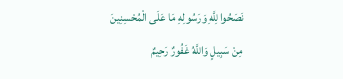نَصَحُوا لِلَّهِ وَرَسُولِهِ مَا عَلَى الْمُحْسِنِينَ مِنْ سَبِيلٍ وَاللَّهُ غَفُورٌ رَحِيمٌ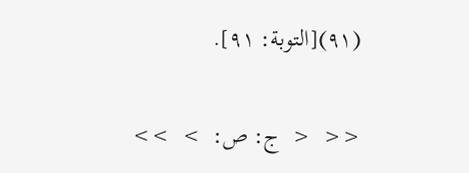(٩١)[التوبة: ٩١].

<<  <  ج: ص:  >  >>